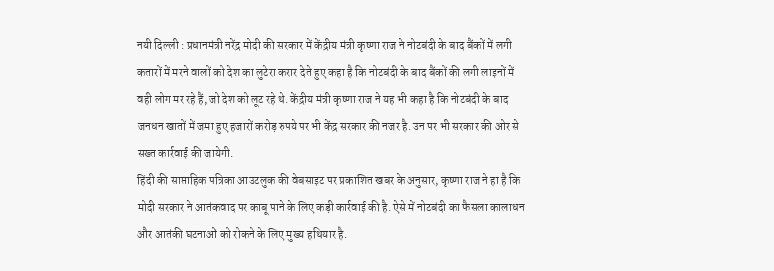नयी दिल्ली : प्रधानमंत्री नरेंद्र मोदी की सरकार में केंद्रीय मंत्री कृष्णा राज ने नोटबंदी के बाद बैंकों में लगी कतारों में मरने वालों को देश का लुटेरा करार देते हुए कहा है कि नोटबंदी के बाद बैंकों की लगी लाइनों में वही लोग मर रहे हैं, जो देश को लूट रहे थे. केंद्रीय मंत्री कृष्णा राज ने यह भी कहा है कि नोटबंदी के बाद जनधन खातों में जमा हुए हजारों करोड़ रुपये पर भी केंद्र सरकार की नजर है. उन पर भी सरकार की ओर से सख्त कार्रवाई की जायेगी.
हिंदी की साप्ताहिक पत्रिका आउटलुक की वेबसाइट पर प्रकाशित खबर के अनुसार, कृष्णा राज ने हा है कि मोदी सरकार ने आतंकवाद पर काबू पाने के लिए कड़ी कार्रवाई की है. ऐसे में नोटबंदी का फैसला कालाधन और आतंकी घटनाओं को रोकने के लिए मुख्य हथियार है.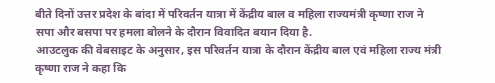बीते दिनों उत्तर प्रदेश के बांदा में परिवर्तन यात्रा में केंद्रीय बाल व महिला राज्यमंत्री कृष्णा राज ने सपा और बसपा पर हमला बोलने के दौरान विवादित बयान दिया है.
आउटलुक की वेबसाइट के अनुसार, इस परिवर्तन यात्रा के दौरान केंद्रीय बाल एवं महिला राज्य मंत्री कृष्णा राज ने कहा कि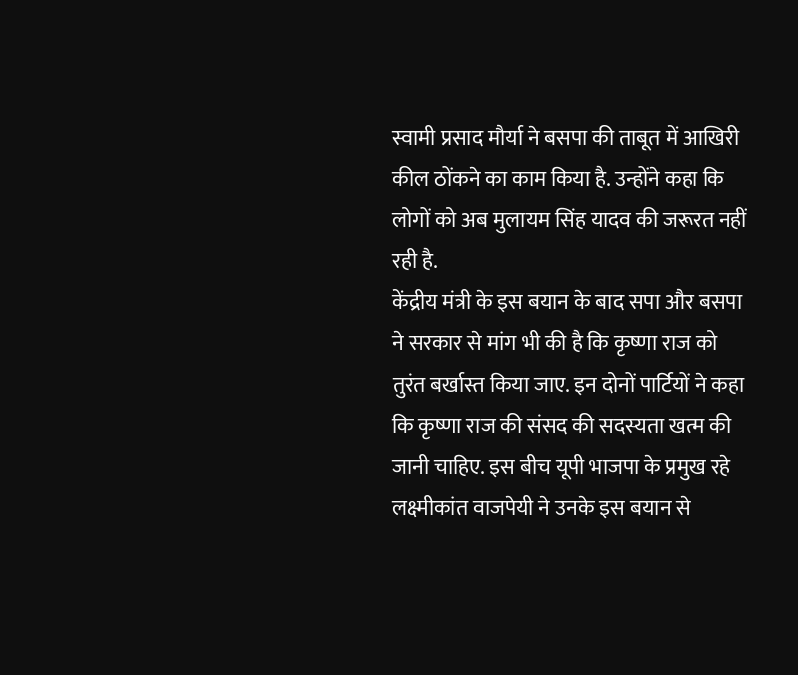स्वामी प्रसाद मौर्या ने बसपा की ताबूत में आखिरी कील ठोंकने का काम किया है. उन्होंने कहा कि लोगों को अब मुलायम सिंह यादव की जरूरत नहीं रही है.
केंद्रीय मंत्री के इस बयान के बाद सपा और बसपा ने सरकार से मांग भी की है कि कृष्णा राज को तुरंत बर्खास्त किया जाए. इन दोनों पार्टियों ने कहा कि कृष्णा राज की संसद की सदस्यता खत्म की जानी चाहिए. इस बीच यूपी भाजपा के प्रमुख रहे लक्ष्मीकांत वाजपेयी ने उनके इस बयान से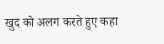खुद को अलग करते हुए कहा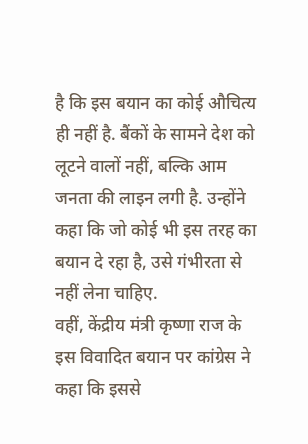है कि इस बयान का कोई औचित्य ही नहीं है. बैंकों के सामने देश को लूटने वालों नहीं, बल्कि आम जनता की लाइन लगी है. उन्होंने कहा कि जो कोई भी इस तरह का बयान दे रहा है, उसे गंभीरता से नहीं लेना चाहिए.
वहीं, केंद्रीय मंत्री कृष्णा राज के इस विवादित बयान पर कांग्रेस ने कहा कि इससे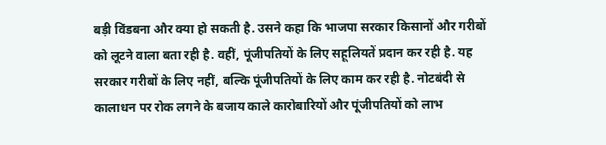बड़ी विंडबना और क्या हो सकती है. उसने कहा कि भाजपा सरकार किसानों और गरीबों को लूटने वाला बता रही है. वहीं, पूंजीपतियों के लिए सहूलियतें प्रदान कर रही है. यह सरकार गरीबों के लिए नहीं, बल्कि पूंजीपतियों के लिए काम कर रही है. नोटबंदी से कालाधन पर रोक लगने के बजाय काले कारोबारियों और पूंजीपतियों को लाभ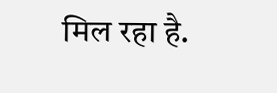मिल रहा है.